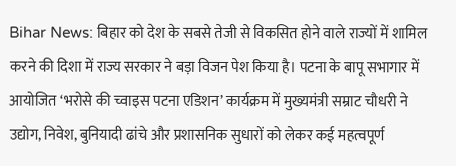Bihar News: बिहार को देश के सबसे तेजी से विकसित होने वाले राज्यों में शामिल करने की दिशा में राज्य सरकार ने बड़ा विजन पेश किया है। पटना के बापू सभागार में आयोजित ‘भरोसे की च्वाइस पटना एडिशन’ कार्यक्रम में मुख्यमंत्री सम्राट चौधरी ने उद्योग, निवेश, बुनियादी ढांचे और प्रशासनिक सुधारों को लेकर कई महत्वपूर्ण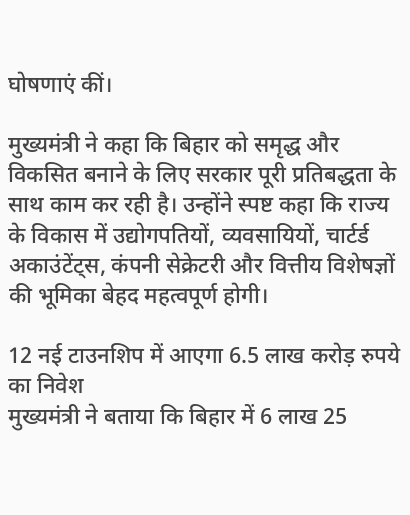घोषणाएं कीं।

मुख्यमंत्री ने कहा कि बिहार को समृद्ध और विकसित बनाने के लिए सरकार पूरी प्रतिबद्धता के साथ काम कर रही है। उन्होंने स्पष्ट कहा कि राज्य के विकास में उद्योगपतियों, व्यवसायियों, चार्टर्ड अकाउंटेंट्स, कंपनी सेक्रेटरी और वित्तीय विशेषज्ञों की भूमिका बेहद महत्वपूर्ण होगी।

12 नई टाउनशिप में आएगा 6.5 लाख करोड़ रुपये का निवेश
मुख्यमंत्री ने बताया कि बिहार में 6 लाख 25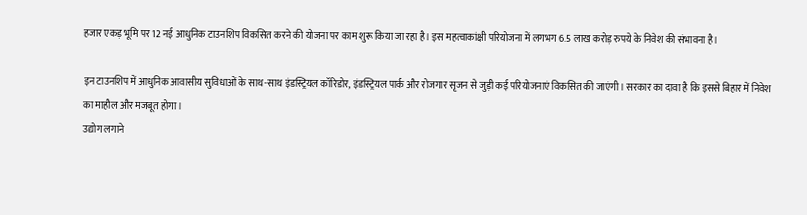हजार एकड़ भूमि पर 12 नई आधुनिक टाउनशिप विकसित करने की योजना पर काम शुरू किया जा रहा है। इस महत्वाकांक्षी परियोजना में लगभग 6.5 लाख करोड़ रुपये के निवेश की संभावना है।

इन टाउनशिप में आधुनिक आवासीय सुविधाओं के साथ-साथ इंडस्ट्रियल कॉरिडोर, इंडस्ट्रियल पार्क और रोजगार सृजन से जुड़ी कई परियोजनाएं विकसित की जाएंगी। सरकार का दावा है कि इससे बिहार में निवेश का माहौल और मजबूत होगा।
उद्योग लगाने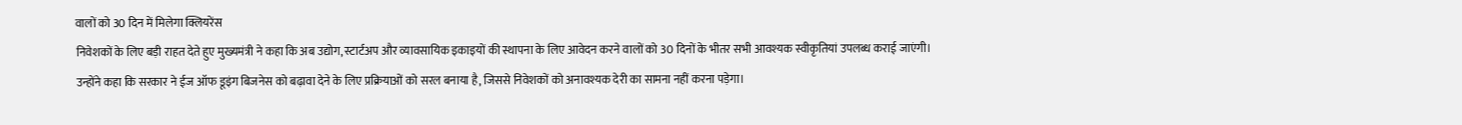वालों को 30 दिन में मिलेगा क्लियरेंस
निवेशकों के लिए बड़ी राहत देते हुए मुख्यमंत्री ने कहा कि अब उद्योग, स्टार्टअप और व्यावसायिक इकाइयों की स्थापना के लिए आवेदन करने वालों को 30 दिनों के भीतर सभी आवश्यक स्वीकृतियां उपलब्ध कराई जाएंगी।
उन्होंने कहा कि सरकार ने ईज ऑफ डूइंग बिजनेस को बढ़ावा देने के लिए प्रक्रियाओं को सरल बनाया है, जिससे निवेशकों को अनावश्यक देरी का सामना नहीं करना पड़ेगा।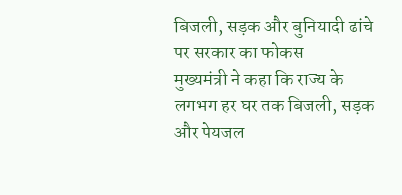बिजली, सड़क और बुनियादी ढांचे पर सरकार का फोकस
मुख्यमंत्री ने कहा कि राज्य के लगभग हर घर तक बिजली, सड़क और पेयजल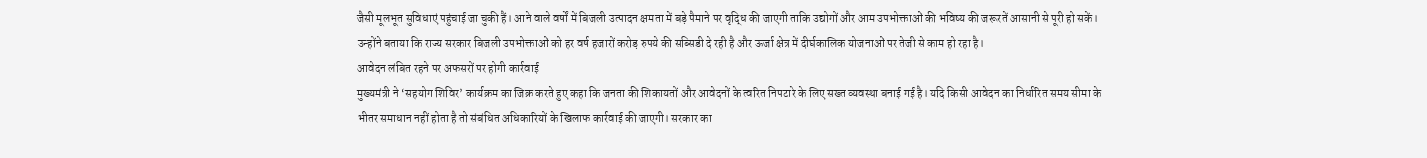जैसी मूलभूत सुविधाएं पहुंचाई जा चुकी हैं। आने वाले वर्षों में बिजली उत्पादन क्षमता में बड़े पैमाने पर वृद्धि की जाएगी ताकि उद्योगों और आम उपभोक्ताओं की भविष्य की जरूरतें आसानी से पूरी हो सकें।
उन्होंने बताया कि राज्य सरकार बिजली उपभोक्ताओं को हर वर्ष हजारों करोड़ रुपये की सब्सिडी दे रही है और ऊर्जा क्षेत्र में दीर्घकालिक योजनाओं पर तेजी से काम हो रहा है।
आवेदन लंबित रहने पर अफसरों पर होगी कार्रवाई
मुख्यमंत्री ने ‘सहयोग शिविर’ कार्यक्रम का जिक्र करते हुए कहा कि जनता की शिकायतों और आवेदनों के त्वरित निपटारे के लिए सख्त व्यवस्था बनाई गई है। यदि किसी आवेदन का निर्धारित समय सीमा के भीतर समाधान नहीं होता है तो संबंधित अधिकारियों के खिलाफ कार्रवाई की जाएगी। सरकार का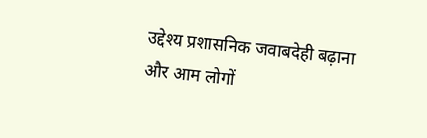उद्देश्य प्रशासनिक जवाबदेही बढ़ाना और आम लोगों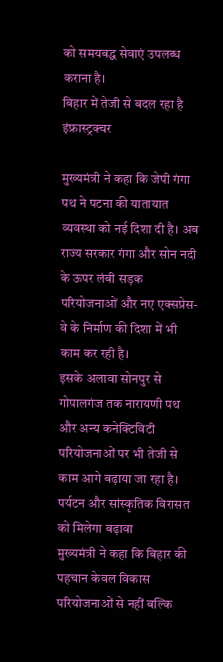को समयबद्ध सेवाएं उपलब्ध कराना है।
बिहार में तेजी से बदल रहा है इंफ्रास्ट्रक्चर

मुख्यमंत्री ने कहा कि जेपी गंगा पथ ने पटना की यातायात व्यवस्था को नई दिशा दी है। अब राज्य सरकार गंगा और सोन नदी के ऊपर लंबी सड़क परियोजनाओं और नए एक्सप्रेस-वे के निर्माण की दिशा में भी काम कर रही है।
इसके अलावा सोनपुर से गोपालगंज तक नारायणी पथ और अन्य कनेक्टिविटी परियोजनाओं पर भी तेजी से काम आगे बढ़ाया जा रहा है।
पर्यटन और सांस्कृतिक विरासत को मिलेगा बढ़ावा
मुख्यमंत्री ने कहा कि बिहार की पहचान केवल विकास परियोजनाओं से नहीं बल्कि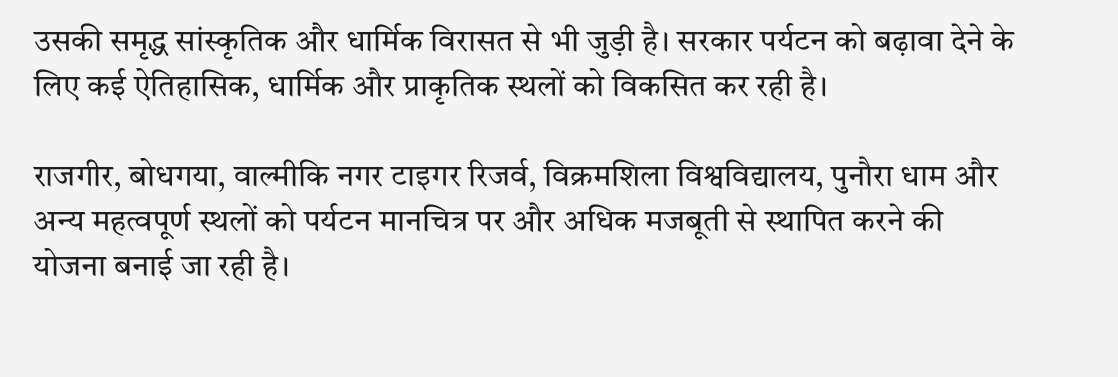उसकी समृद्ध सांस्कृतिक और धार्मिक विरासत से भी जुड़ी है। सरकार पर्यटन को बढ़ावा देने के लिए कई ऐतिहासिक, धार्मिक और प्राकृतिक स्थलों को विकसित कर रही है।

राजगीर, बोधगया, वाल्मीकि नगर टाइगर रिजर्व, विक्रमशिला विश्वविद्यालय, पुनौरा धाम और अन्य महत्वपूर्ण स्थलों को पर्यटन मानचित्र पर और अधिक मजबूती से स्थापित करने की योजना बनाई जा रही है।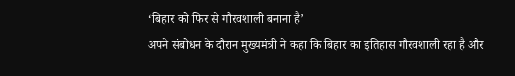‘बिहार को फिर से गौरवशाली बनाना है’
अपने संबोधन के दौरान मुख्यमंत्री ने कहा कि बिहार का इतिहास गौरवशाली रहा है और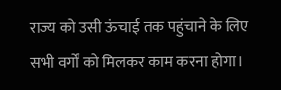राज्य को उसी ऊंचाई तक पहुंचाने के लिए सभी वर्गों को मिलकर काम करना होगा।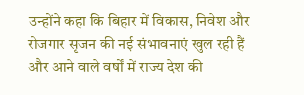उन्होंने कहा कि बिहार में विकास, निवेश और रोजगार सृजन की नई संभावनाएं खुल रही हैं और आने वाले वर्षों में राज्य देश की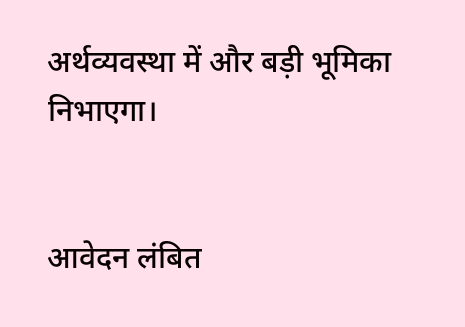अर्थव्यवस्था में और बड़ी भूमिका निभाएगा।


आवेदन लंबित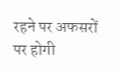रहने पर अफसरों पर होगी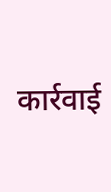कार्रवाई